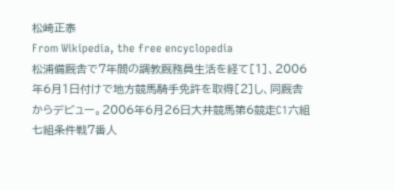松崎正泰
From Wikipedia, the free encyclopedia
松浦備厩舎で7年間の調教厩務員生活を経て[1]、2006年6月1日付けで地方競馬騎手免許を取得[2]し、同厩舎からデビュー。2006年6月26日大井競馬第6競走C1六組七組条件戦7番人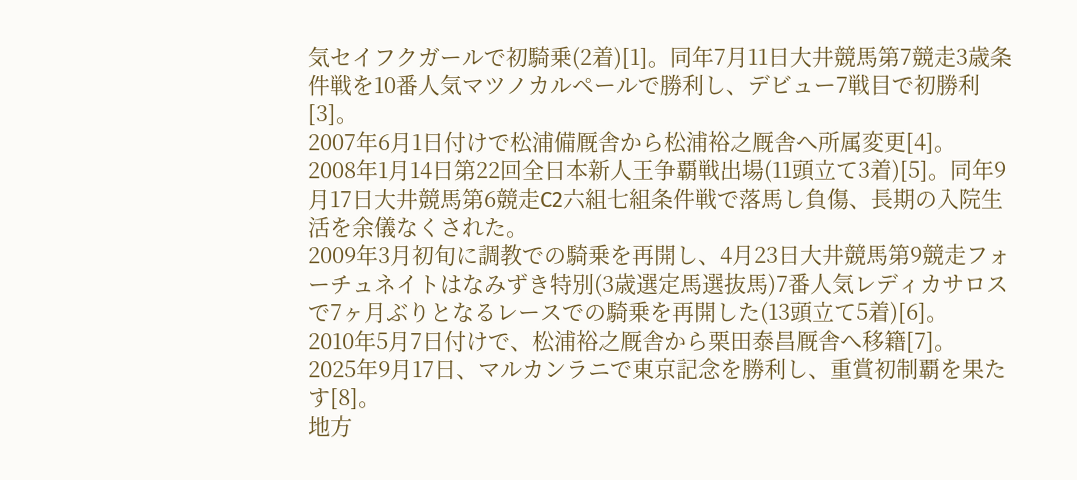気セイフクガールで初騎乗(2着)[1]。同年7月11日大井競馬第7競走3歳条件戦を10番人気マツノカルペールで勝利し、デビュー7戦目で初勝利[3]。
2007年6月1日付けで松浦備厩舎から松浦裕之厩舎へ所属変更[4]。
2008年1月14日第22回全日本新人王争覇戦出場(11頭立て3着)[5]。同年9月17日大井競馬第6競走C2六組七組条件戦で落馬し負傷、長期の入院生活を余儀なくされた。
2009年3月初旬に調教での騎乗を再開し、4月23日大井競馬第9競走フォーチュネイトはなみずき特別(3歳選定馬選抜馬)7番人気レディカサロスで7ヶ月ぶりとなるレースでの騎乗を再開した(13頭立て5着)[6]。
2010年5月7日付けで、松浦裕之厩舎から栗田泰昌厩舎へ移籍[7]。
2025年9月17日、マルカンラニで東京記念を勝利し、重賞初制覇を果たす[8]。
地方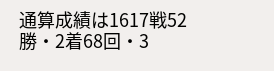通算成績は1617戦52勝・2着68回・3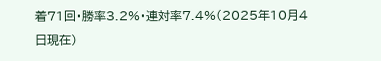着71回・勝率3.2%・連対率7.4%(2025年10月4日現在)